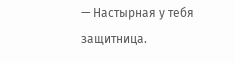— Настырная у тебя защитница.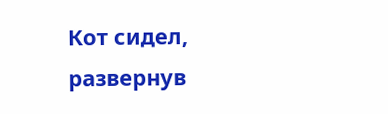Кот сидел, развернув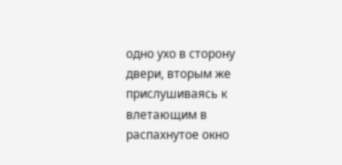одно ухо в сторону двери, вторым же прислушиваясь к влетающим в распахнутое окно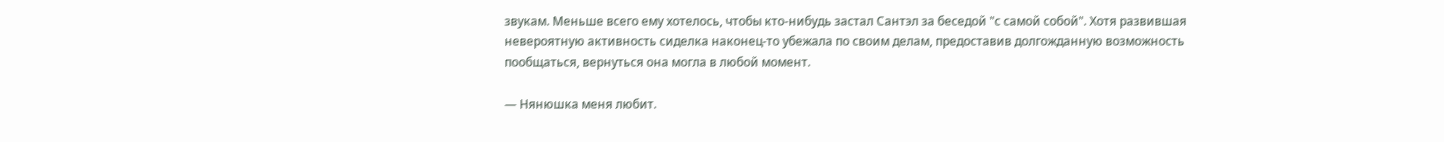звукам. Меньше всего ему хотелось, чтобы кто-нибудь застал Сантэл за беседой "с самой собой". Хотя развившая невероятную активность сиделка наконец-то убежала по своим делам, предоставив долгожданную возможность пообщаться, вернуться она могла в любой момент.

— Нянюшка меня любит.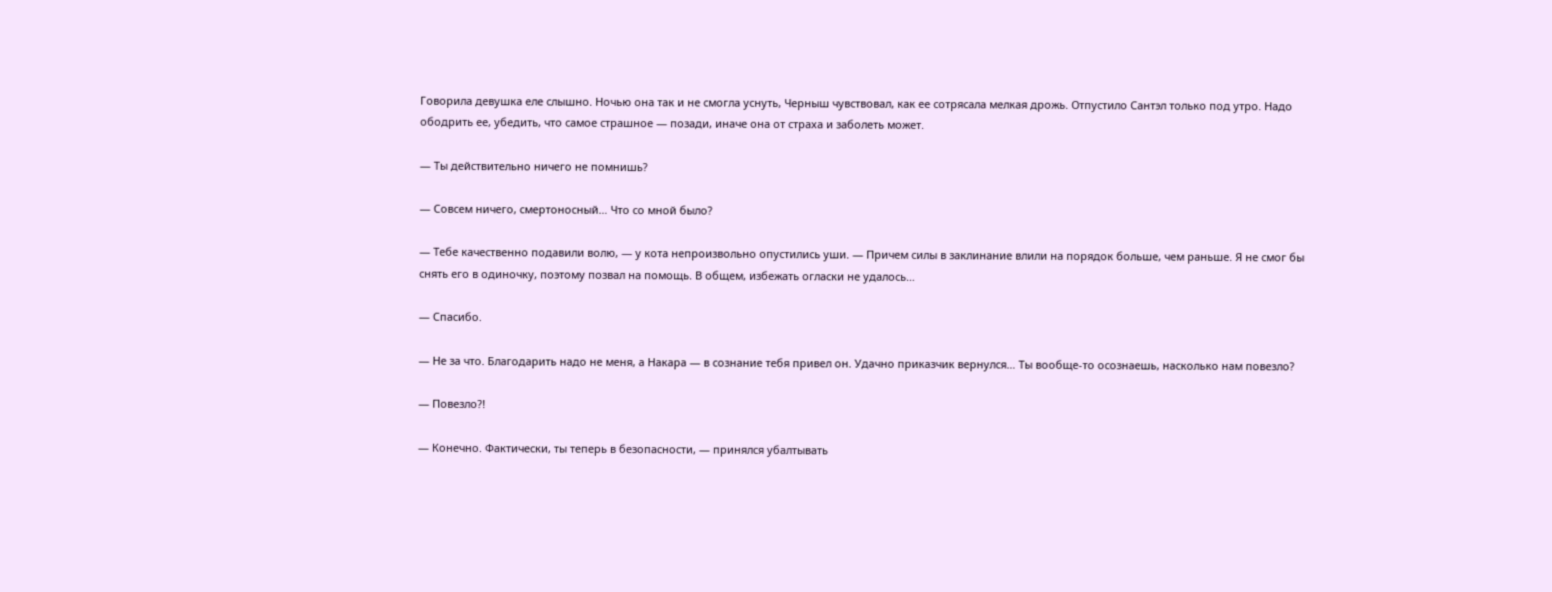Говорила девушка еле слышно. Ночью она так и не смогла уснуть, Черныш чувствовал, как ее сотрясала мелкая дрожь. Отпустило Сантэл только под утро. Надо ободрить ее, убедить, что самое страшное — позади, иначе она от страха и заболеть может.

— Ты действительно ничего не помнишь?

— Совсем ничего, смертоносный… Что со мной было?

— Тебе качественно подавили волю, — у кота непроизвольно опустились уши. — Причем силы в заклинание влили на порядок больше, чем раньше. Я не смог бы снять его в одиночку, поэтому позвал на помощь. В общем, избежать огласки не удалось…

— Спасибо.

— Не за что. Благодарить надо не меня, а Накара — в сознание тебя привел он. Удачно приказчик вернулся… Ты вообще-то осознаешь, насколько нам повезло?

— Повезло?!

— Конечно. Фактически, ты теперь в безопасности, — принялся убалтывать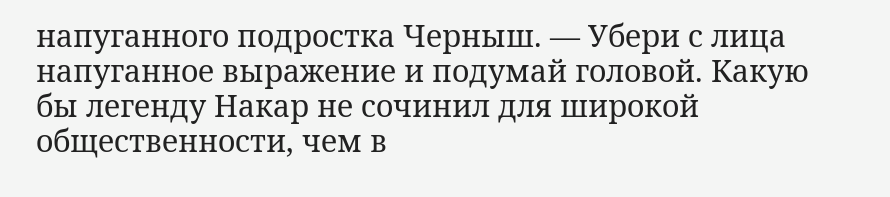напуганного подростка Черныш. — Убери с лица напуганное выражение и подумай головой. Какую бы легенду Накар не сочинил для широкой общественности, чем в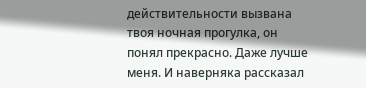действительности вызвана твоя ночная прогулка, он понял прекрасно. Даже лучше меня. И наверняка рассказал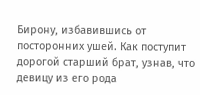Бирону, избавившись от посторонних ушей. Как поступит дорогой старший брат, узнав, что девицу из его рода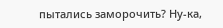пытались заморочить? Ну-ка,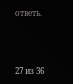ответь.



27 из 36